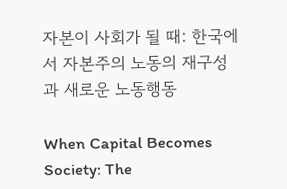자본이 사회가 될 때: 한국에서 자본주의 노동의 재구성과 새로운 노동행동

When Capital Becomes Society: The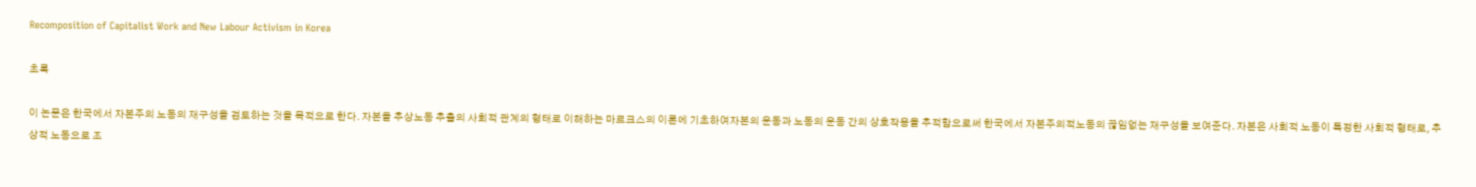Recomposition of Capitalist Work and New Labour Activism in Korea

초록

이 논문은 한국에서 자본주의 노동의 재구성을 검토하는 것을 목적으로 한다. 자본을 추상노동 추출의 사회적 관계의 형태로 이해하는 마르크스의 이론에 기초하여자본의 운동과 노동의 운동 간의 상호작용을 추적함으로써 한국에서 자본주의적노동의 끊임없는 재구성을 보여준다. 자본은 사회적 노동이 특정한 사회적 형태로, 추상적 노동으로 조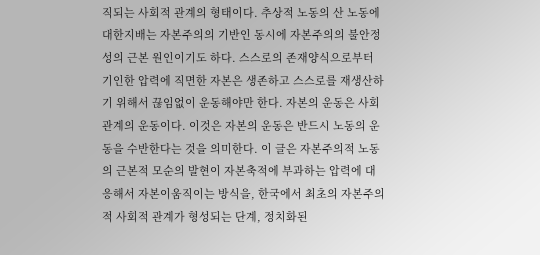직되는 사회적 관계의 형태이다. 추상적 노동의 산 노동에 대한지배는 자본주의의 기반인 동시에 자본주의의 불안정성의 근본 원인이기도 하다. 스스로의 존재양식으로부터 기인한 압력에 직면한 자본은 생존하고 스스로를 재생산하기 위해서 끊임없이 운동해야만 한다. 자본의 운동은 사회관계의 운동이다. 이것은 자본의 운동은 반드시 노동의 운동을 수반한다는 것을 의미한다. 이 글은 자본주의적 노동의 근본적 모순의 발현이 자본축적에 부과하는 압력에 대응해서 자본이움직이는 방식을, 한국에서 최초의 자본주의적 사회적 관계가 형성되는 단계, 정치화된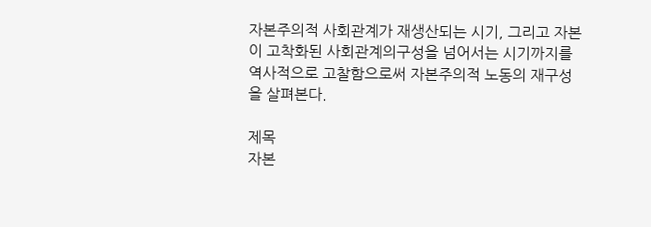자본주의적 사회관계가 재생산되는 시기, 그리고 자본이 고착화된 사회관계의구성을 넘어서는 시기까지를 역사적으로 고찰함으로써 자본주의적 노동의 재구성을 살펴본다.

제목
자본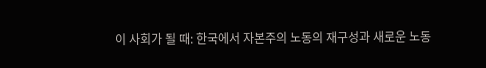이 사회가 될 때: 한국에서 자본주의 노동의 재구성과 새로운 노동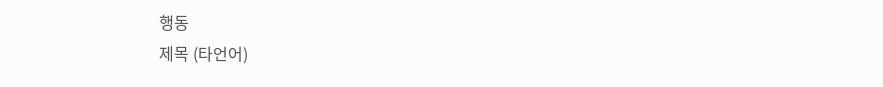행동
제목 (타언어)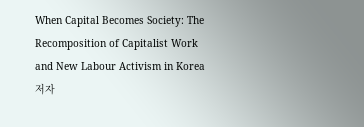When Capital Becomes Society: The Recomposition of Capitalist Work and New Labour Activism in Korea
저자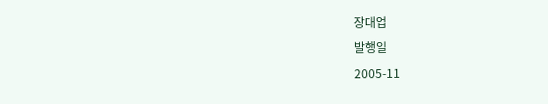장대업
발행일
2005-11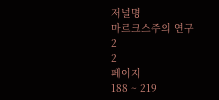저널명
마르크스주의 연구
2
2
페이지
188 ~ 219